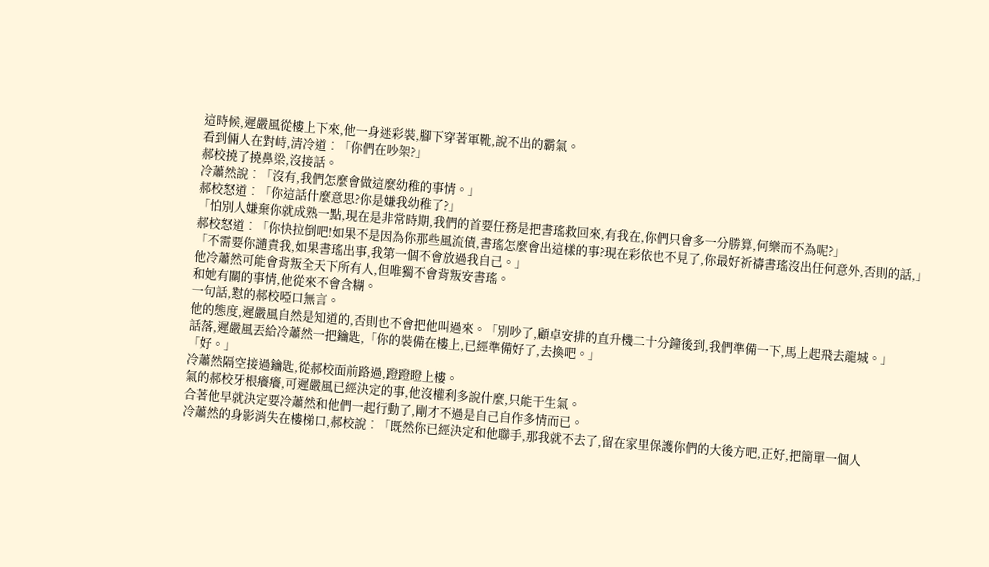這時候,遲嚴風從樓上下來,他一身迷彩裝,腳下穿著軍靴,說不出的霸氣。
看到倆人在對峙,清冷道︰「你們在吵架?」
郝校撓了撓鼻梁,沒接話。
冷蕭然說︰「沒有,我們怎麼會做這麼幼稚的事情。」
郝校怒道︰「你這話什麼意思?你是嫌我幼稚了?」
「怕別人嫌棄你就成熟一點,現在是非常時期,我們的首要任務是把書瑤救回來,有我在,你們只會多一分勝算,何樂而不為呢?」
郝校怒道︰「你快拉倒吧!如果不是因為你那些風流債,書瑤怎麼會出這樣的事?現在彩依也不見了,你最好祈禱書瑤沒出任何意外,否則的話,」
「不需要你譴責我,如果書瑤出事,我第一個不會放過我自己。」
他冷蕭然可能會背叛全天下所有人,但唯獨不會背叛安書瑤。
和她有關的事情,他從來不會含糊。
一句話,懟的郝校啞口無言。
他的態度,遲嚴風自然是知道的,否則也不會把他叫過來。「別吵了,顧卓安排的直升機二十分鐘後到,我們準備一下,馬上起飛去龍城。」
話落,遲嚴風丟給冷蕭然一把鑰匙,「你的裝備在樓上,已經準備好了,去換吧。」
「好。」
冷蕭然隔空接過鑰匙,從郝校面前路過,蹬蹬瞪上樓。
氣的郝校牙根癢癢,可遲嚴風已經決定的事,他沒權利多說什麼,只能干生氣。
合著他早就決定要冷蕭然和他們一起行動了,剛才不過是自己自作多情而已。
冷蕭然的身影消失在樓梯口,郝校說︰「既然你已經決定和他聯手,那我就不去了,留在家里保護你們的大後方吧,正好,把簡單一個人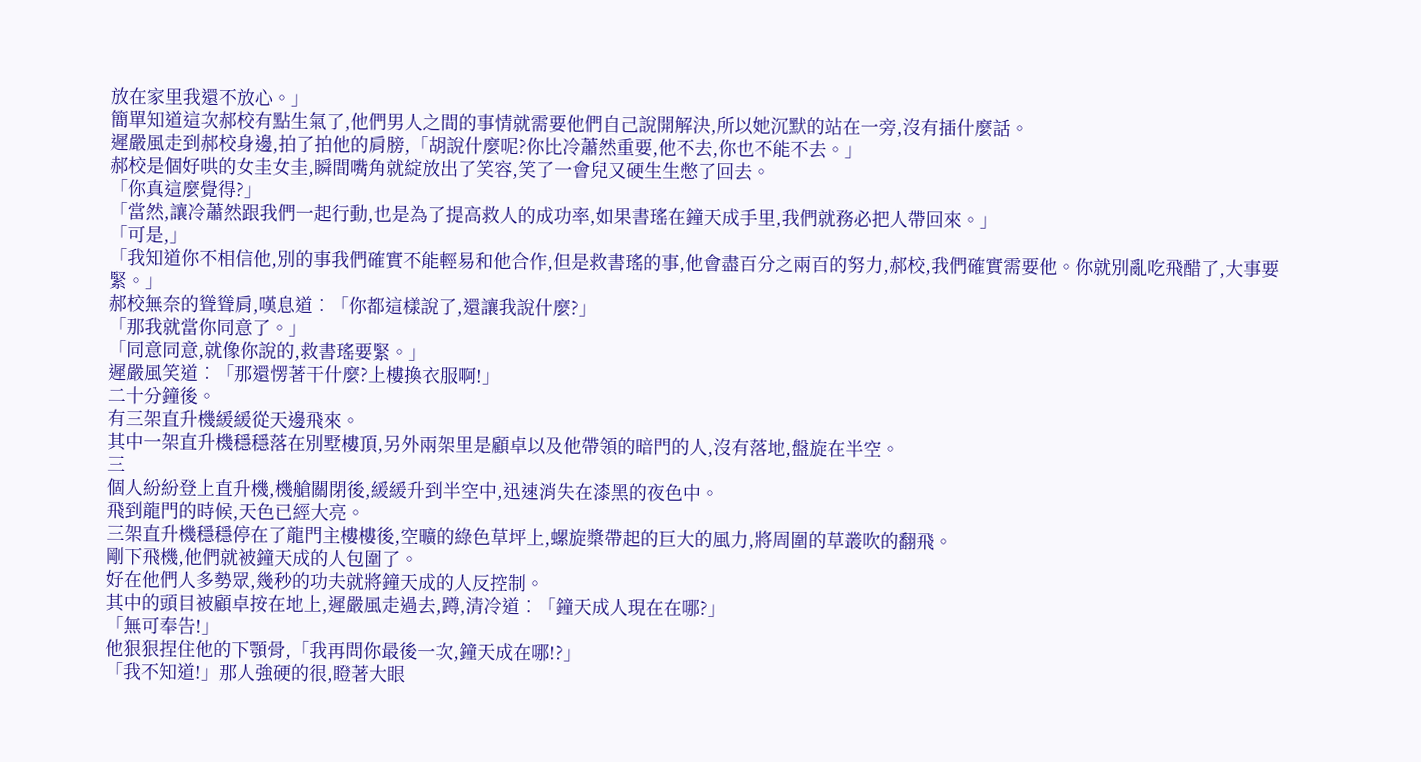放在家里我還不放心。」
簡單知道這次郝校有點生氣了,他們男人之間的事情就需要他們自己說開解決,所以她沉默的站在一旁,沒有插什麼話。
遲嚴風走到郝校身邊,拍了拍他的肩膀,「胡說什麼呢?你比冷蕭然重要,他不去,你也不能不去。」
郝校是個好哄的女圭女圭,瞬間嘴角就綻放出了笑容,笑了一會兒又硬生生憋了回去。
「你真這麼覺得?」
「當然,讓冷蕭然跟我們一起行動,也是為了提高救人的成功率,如果書瑤在鐘天成手里,我們就務必把人帶回來。」
「可是,」
「我知道你不相信他,別的事我們確實不能輕易和他合作,但是救書瑤的事,他會盡百分之兩百的努力,郝校,我們確實需要他。你就別亂吃飛醋了,大事要緊。」
郝校無奈的聳聳肩,嘆息道︰「你都這樣說了,還讓我說什麼?」
「那我就當你同意了。」
「同意同意,就像你說的,救書瑤要緊。」
遲嚴風笑道︰「那還愣著干什麼?上樓換衣服啊!」
二十分鐘後。
有三架直升機緩緩從天邊飛來。
其中一架直升機穩穩落在別墅樓頂,另外兩架里是顧卓以及他帶領的暗門的人,沒有落地,盤旋在半空。
三
個人紛紛登上直升機,機艙關閉後,緩緩升到半空中,迅速消失在漆黑的夜色中。
飛到龍門的時候,天色已經大亮。
三架直升機穩穩停在了龍門主樓樓後,空曠的綠色草坪上,螺旋槳帶起的巨大的風力,將周圍的草叢吹的翻飛。
剛下飛機,他們就被鐘天成的人包圍了。
好在他們人多勢眾,幾秒的功夫就將鐘天成的人反控制。
其中的頭目被顧卓按在地上,遲嚴風走過去,蹲,清冷道︰「鐘天成人現在在哪?」
「無可奉告!」
他狠狠捏住他的下顎骨,「我再問你最後一次,鐘天成在哪!?」
「我不知道!」那人強硬的很,瞪著大眼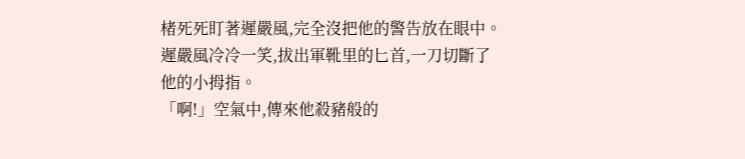楮死死盯著遲嚴風,完全沒把他的警告放在眼中。
遲嚴風冷冷一笑,拔出軍靴里的匕首,一刀切斷了他的小拇指。
「啊!」空氣中,傳來他殺豬般的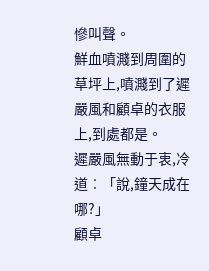慘叫聲。
鮮血噴濺到周圍的草坪上,噴濺到了遲嚴風和顧卓的衣服上,到處都是。
遲嚴風無動于衷,冷道︰「說,鐘天成在哪?」
顧卓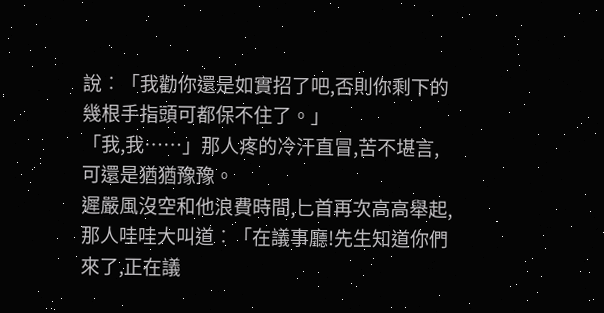說︰「我勸你還是如實招了吧,否則你剩下的幾根手指頭可都保不住了。」
「我,我……」那人疼的冷汗直冒,苦不堪言,可還是猶猶豫豫。
遲嚴風沒空和他浪費時間,匕首再次高高舉起,那人哇哇大叫道︰「在議事廳!先生知道你們來了,正在議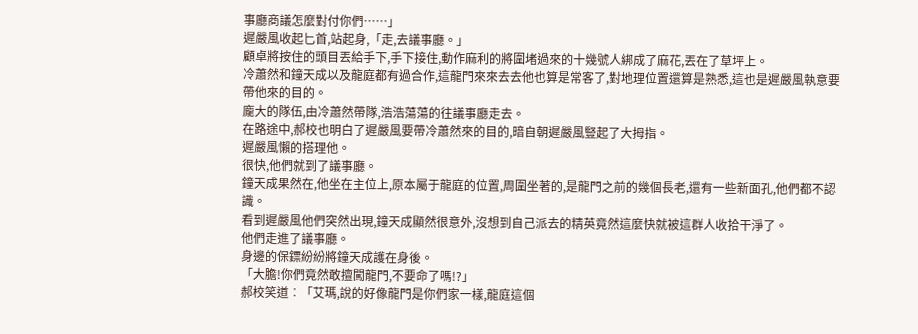事廳商議怎麼對付你們……」
遲嚴風收起匕首,站起身,「走,去議事廳。」
顧卓將按住的頭目丟給手下,手下接住,動作麻利的將圍堵過來的十幾號人綁成了麻花,丟在了草坪上。
冷蕭然和鐘天成以及龍庭都有過合作,這龍門來來去去他也算是常客了,對地理位置還算是熟悉,這也是遲嚴風執意要帶他來的目的。
龐大的隊伍,由冷蕭然帶隊,浩浩蕩蕩的往議事廳走去。
在路途中,郝校也明白了遲嚴風要帶冷蕭然來的目的,暗自朝遲嚴風豎起了大拇指。
遲嚴風懶的搭理他。
很快,他們就到了議事廳。
鐘天成果然在,他坐在主位上,原本屬于龍庭的位置,周圍坐著的,是龍門之前的幾個長老,還有一些新面孔,他們都不認識。
看到遲嚴風他們突然出現,鐘天成顯然很意外,沒想到自己派去的精英竟然這麼快就被這群人收拾干淨了。
他們走進了議事廳。
身邊的保鏢紛紛將鐘天成護在身後。
「大膽!你們竟然敢擅闖龍門,不要命了嗎!?」
郝校笑道︰「艾瑪,說的好像龍門是你們家一樣,龍庭這個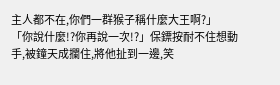主人都不在,你們一群猴子稱什麼大王啊?」
「你說什麼!?你再說一次!?」保鏢按耐不住想動手,被鐘天成攔住,將他扯到一邊,笑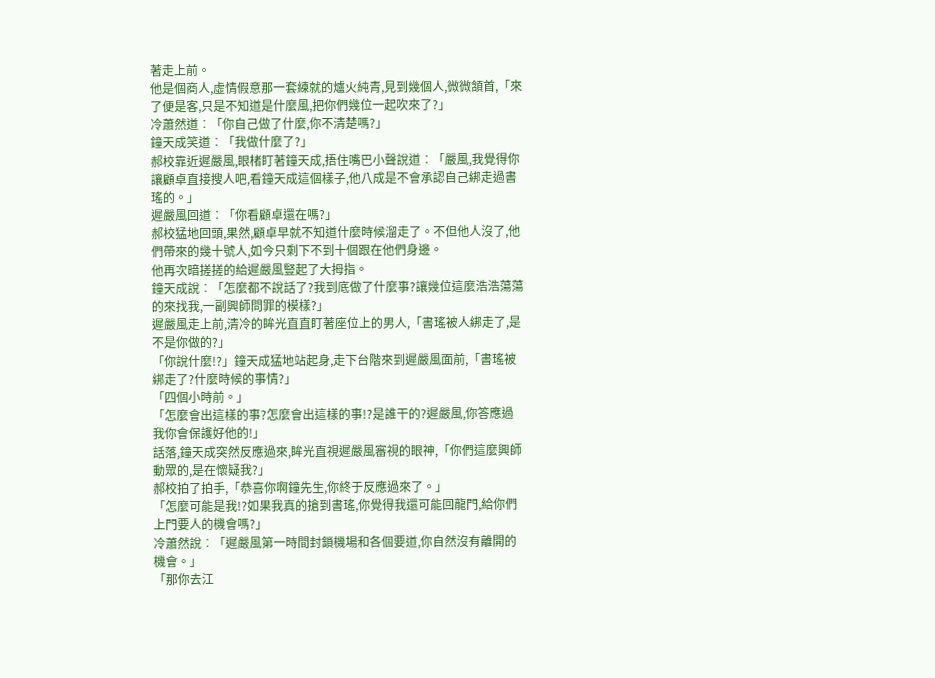著走上前。
他是個商人,虛情假意那一套練就的爐火純青,見到幾個人,微微頷首,「來了便是客,只是不知道是什麼風,把你們幾位一起吹來了?」
冷蕭然道︰「你自己做了什麼,你不清楚嗎?」
鐘天成笑道︰「我做什麼了?」
郝校靠近遲嚴風,眼楮盯著鐘天成,捂住嘴巴小聲說道︰「嚴風,我覺得你讓顧卓直接搜人吧,看鐘天成這個樣子,他八成是不會承認自己綁走過書瑤的。」
遲嚴風回道︰「你看顧卓還在嗎?」
郝校猛地回頭,果然,顧卓早就不知道什麼時候溜走了。不但他人沒了,他們帶來的幾十號人,如今只剩下不到十個跟在他們身邊。
他再次暗搓搓的給遲嚴風豎起了大拇指。
鐘天成說︰「怎麼都不說話了?我到底做了什麼事?讓幾位這麼浩浩蕩蕩的來找我,一副興師問罪的模樣?」
遲嚴風走上前,清冷的眸光直直盯著座位上的男人,「書瑤被人綁走了,是不是你做的?」
「你說什麼!?」鐘天成猛地站起身,走下台階來到遲嚴風面前,「書瑤被綁走了?什麼時候的事情?」
「四個小時前。」
「怎麼會出這樣的事?怎麼會出這樣的事!?是誰干的?遲嚴風,你答應過我你會保護好他的!」
話落,鐘天成突然反應過來,眸光直視遲嚴風審視的眼神,「你們這麼興師動眾的,是在懷疑我?」
郝校拍了拍手,「恭喜你啊鐘先生,你終于反應過來了。」
「怎麼可能是我!?如果我真的搶到書瑤,你覺得我還可能回龍門,給你們上門要人的機會嗎?」
冷蕭然說︰「遲嚴風第一時間封鎖機場和各個要道,你自然沒有離開的機會。」
「那你去江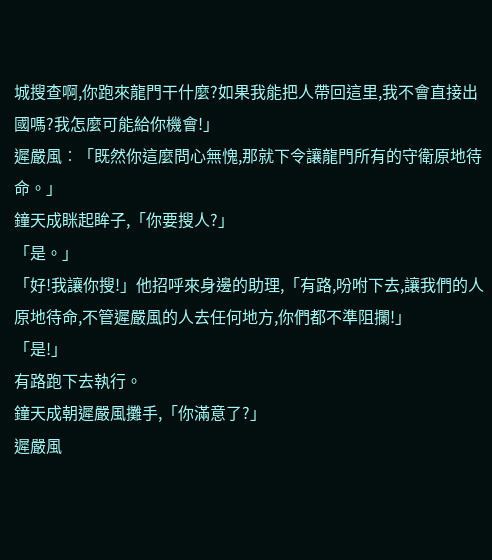城搜查啊,你跑來龍門干什麼?如果我能把人帶回這里,我不會直接出國嗎?我怎麼可能給你機會!」
遲嚴風︰「既然你這麼問心無愧,那就下令讓龍門所有的守衛原地待命。」
鐘天成眯起眸子,「你要搜人?」
「是。」
「好!我讓你搜!」他招呼來身邊的助理,「有路,吩咐下去,讓我們的人原地待命,不管遲嚴風的人去任何地方,你們都不準阻攔!」
「是!」
有路跑下去執行。
鐘天成朝遲嚴風攤手,「你滿意了?」
遲嚴風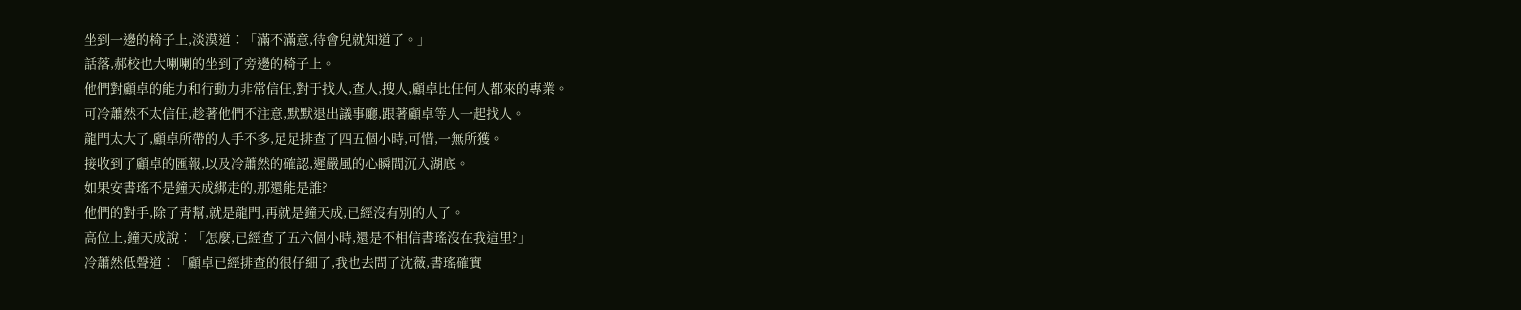坐到一邊的椅子上,淡漠道︰「滿不滿意,待會兒就知道了。」
話落,郝校也大喇喇的坐到了旁邊的椅子上。
他們對顧卓的能力和行動力非常信任,對于找人,查人,搜人,顧卓比任何人都來的專業。
可冷蕭然不太信任,趁著他們不注意,默默退出議事廳,跟著顧卓等人一起找人。
龍門太大了,顧卓所帶的人手不多,足足排查了四五個小時,可惜,一無所獲。
接收到了顧卓的匯報,以及冷蕭然的確認,遲嚴風的心瞬間沉入湖底。
如果安書瑤不是鐘天成綁走的,那還能是誰?
他們的對手,除了青幫,就是龍門,再就是鐘天成,已經沒有別的人了。
高位上,鐘天成說︰「怎麼,已經查了五六個小時,還是不相信書瑤沒在我這里?」
冷蕭然低聲道︰「顧卓已經排查的很仔細了,我也去問了沈薇,書瑤確實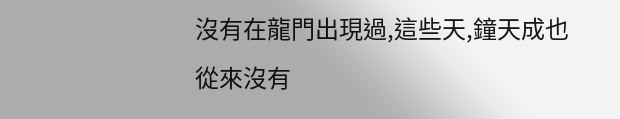沒有在龍門出現過,這些天,鐘天成也從來沒有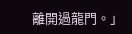離開過龍門。」